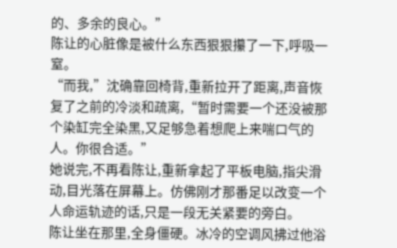的、多余的良心。”
陈让的心脏像是被什么东西狠狠攥了一下,呼吸一窒。
“而我,”沈确靠回椅背,重新拉开了距离,声音恢复了之前的冷淡和疏离,“暂时需要一个还没被那个染缸完全染黑,又足够急着想爬上来喘口气的人。你很合适。”
她说完,不再看陈让,重新拿起了平板电脑,指尖滑动,目光落在屏幕上。仿佛刚才那番足以改变一个人命运轨迹的话,只是一段无关紧要的旁白。
陈让坐在那里,全身僵硬。冰冷的空调风拂过他浴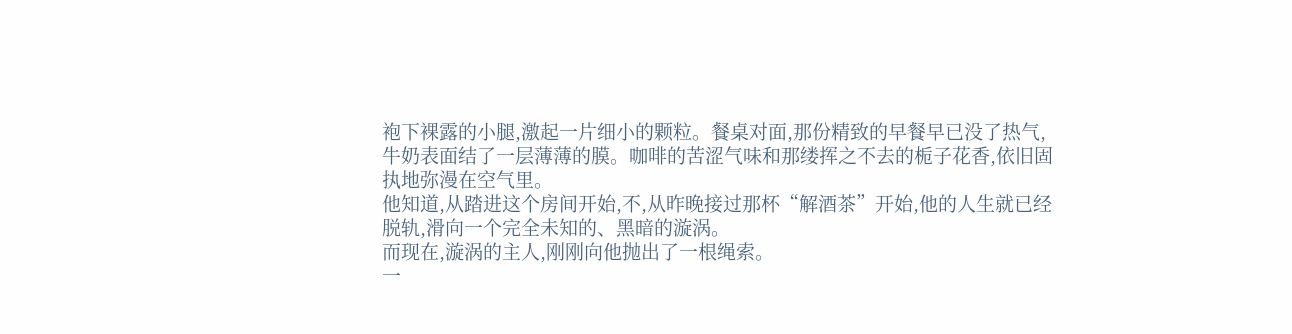袍下裸露的小腿,激起一片细小的颗粒。餐桌对面,那份精致的早餐早已没了热气,牛奶表面结了一层薄薄的膜。咖啡的苦涩气味和那缕挥之不去的栀子花香,依旧固执地弥漫在空气里。
他知道,从踏进这个房间开始,不,从昨晚接过那杯“解酒茶”开始,他的人生就已经脱轨,滑向一个完全未知的、黑暗的漩涡。
而现在,漩涡的主人,刚刚向他抛出了一根绳索。
一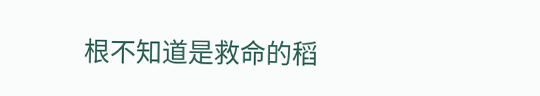根不知道是救命的稻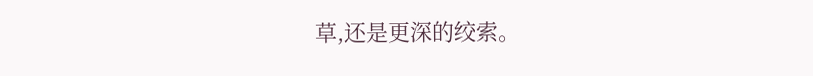草,还是更深的绞索。